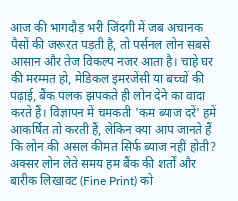आज की भागदौड़ भरी जिंदगी में जब अचानक पैसों की जरूरत पड़ती है, तो पर्सनल लोन सबसे आसान और तेज विकल्प नजर आता है। चाहे घर की मरम्मत हो, मेडिकल इमरजेंसी या बच्चों की पढ़ाई, बैंक पलक झपकते ही लोन देने का वादा करते हैं। विज्ञापन में चमकती 'कम ब्याज दरें' हमें आकर्षित तो करती हैं, लेकिन क्या आप जानते हैं कि लोन की असल कीमत सिर्फ ब्याज नहीं होती?
अक्सर लोन लेते समय हम बैंक की शर्तों और बारीक लिखावट (Fine Print) को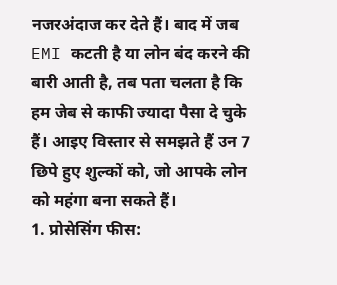नजरअंदाज कर देते हैं। बाद में जब EMI कटती है या लोन बंद करने की बारी आती है, तब पता चलता है कि हम जेब से काफी ज्यादा पैसा दे चुके हैं। आइए विस्तार से समझते हैं उन 7 छिपे हुए शुल्कों को, जो आपके लोन को महंगा बना सकते हैं।
1. प्रोसेसिंग फीस: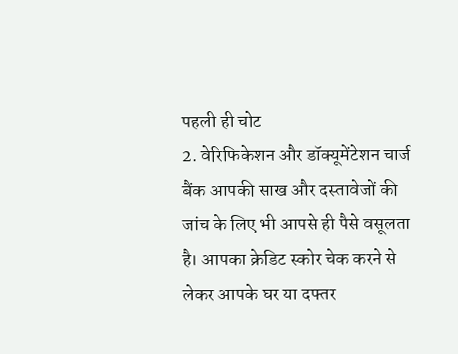पहली ही चोट
2. वेरिफिकेशन और डॉक्यूमेंटेशन चार्ज
बैंक आपकी साख और दस्तावेजों की जांच के लिए भी आपसे ही पैसे वसूलता है। आपका क्रेडिट स्कोर चेक करने से लेकर आपके घर या दफ्तर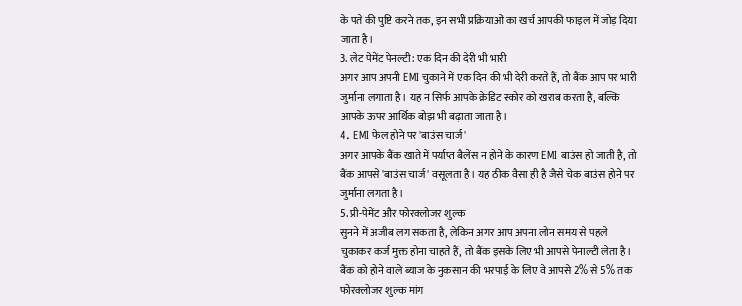के पते की पुष्टि करने तक, इन सभी प्रक्रियाओं का खर्च आपकी फाइल में जोड़ दिया जाता है।
3. लेट पेमेंट पेनल्टी: एक दिन की देरी भी भारी
अगर आप अपनी EMI चुकाने में एक दिन की भी देरी करते हैं, तो बैंक आप पर भारी जुर्माना लगाता है। यह न सिर्फ आपके क्रेडिट स्कोर को खराब करता है, बल्कि आपके ऊपर आर्थिक बोझ भी बढ़ाता जाता है।
4. EMI फेल होने पर 'बाउंस चार्ज'
अगर आपके बैंक खाते में पर्याप्त बैलेंस न होने के कारण EMI बाउंस हो जाती है, तो बैंक आपसे 'बाउंस चार्ज' वसूलता है। यह ठीक वैसा ही है जैसे चेक बाउंस होने पर जुर्माना लगता है।
5. प्री-पेमेंट और फोरक्लोजर शुल्क
सुनने में अजीब लग सकता है, लेकिन अगर आप अपना लोन समय से पहले चुकाकर कर्ज मुक्त होना चाहते हैं, तो बैंक इसके लिए भी आपसे पेनाल्टी लेता है। बैंक को होने वाले ब्याज के नुकसान की भरपाई के लिए वे आपसे 2% से 5% तक फोरक्लोजर शुल्क मांग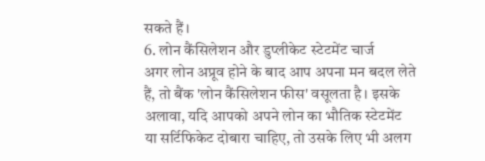सकते हैं।
6. लोन कैंसिलेशन और डुप्लीकेट स्टेटमेंट चार्ज
अगर लोन अप्रूव होने के बाद आप अपना मन बदल लेते हैं, तो बैंक 'लोन कैंसिलेशन फीस' वसूलता है। इसके अलावा, यदि आपको अपने लोन का भौतिक स्टेटमेंट या सर्टिफिकेट दोबारा चाहिए, तो उसके लिए भी अलग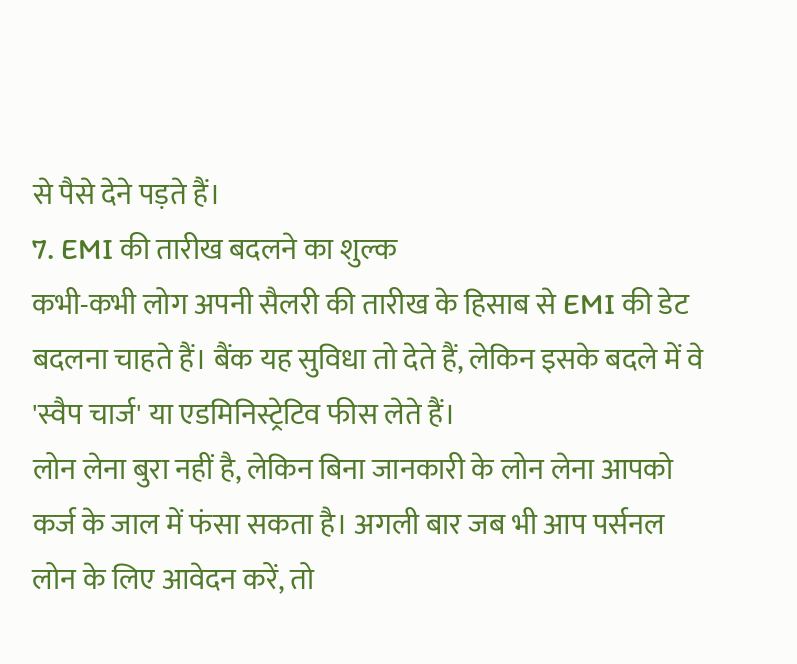से पैसे देने पड़ते हैं।
7. EMI की तारीख बदलने का शुल्क
कभी-कभी लोग अपनी सैलरी की तारीख के हिसाब से EMI की डेट बदलना चाहते हैं। बैंक यह सुविधा तो देते हैं, लेकिन इसके बदले में वे 'स्वैप चार्ज' या एडमिनिस्ट्रेटिव फीस लेते हैं।
लोन लेना बुरा नहीं है, लेकिन बिना जानकारी के लोन लेना आपको कर्ज के जाल में फंसा सकता है। अगली बार जब भी आप पर्सनल लोन के लिए आवेदन करें, तो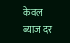केवल ब्याज दर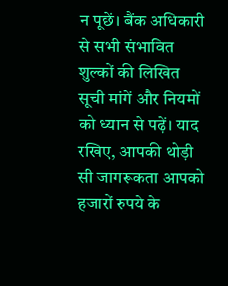न पूछें। बैंक अधिकारी से सभी संभावित शुल्कों की लिखित सूची मांगें और नियमों को ध्यान से पढ़ें। याद रखिए, आपकी थोड़ी सी जागरूकता आपको हजारों रुपये के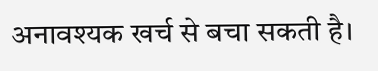अनावश्यक खर्च से बचा सकती है।